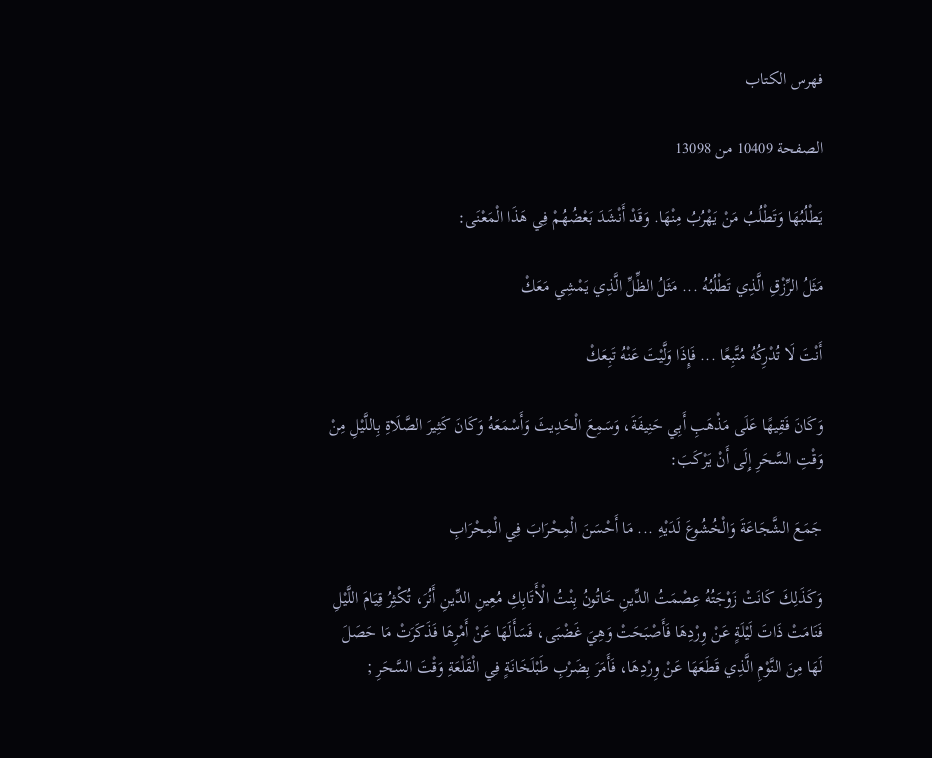فهرس الكتاب

الصفحة 10409 من 13098

يَطْلُبُهَا وَتَطْلُبُ مَنْ يَهْرُبُ مِنْهَا. وَقَدْ أَنْشَدَ بَعْضُهُمْ فِي هَذَا الْمَعْنَى:

مَثَلُ الرِّزْقِ الَّذِي تَطْلُبُهُ ... مَثَلُ الظِّلِّ الَّذِي يَمْشِي مَعَكْ

أَنْتَ لَا تُدْرِكُهُ مُتَّبِعًا ... فَإِذَا وَلَّيْتَ عَنْهُ تَبِعَكْ

وَكَانَ فَقِيهًا عَلَى مَذْهَبِ أَبِي حَنِيفَةَ، وَسَمِعَ الْحَدِيثَ وَأَسْمَعَهُ وَكَانَ كَثِيرَ الصَّلَاةِ بِاللَّيْلِ مِنْ وَقْتِ السَّحَرِ إِلَى أَنْ يَرْكَبَ:

جَمَعَ الشَّجَاعَةَ وَالْخُشُوعَ لَدَيْهِ ... مَا أَحْسَنَ الْمِحْرَابَ فِي الْمِحْرَابِ

وَكَذَلِكَ كَانَتْ زَوْجَتُهُ عِصْمَتُ الدِّينِ خَاتُونُ بِنْتُ الْأَتَابِكِ مُعِينِ الدِّينِ أَنُرَ، تُكْثِرُ قِيَامَ اللَّيْلِ فَنَامَتْ ذَاتَ لَيْلَةٍ عَنْ وِرْدِهَا فَأَصْبَحَتْ وَهِيَ غَضْبَى، فَسَأَلَهَا عَنْ أَمْرِهَا فَذَكَرَتْ مَا حَصَلَ لَهَا مِنَ النَّوْمِ الَّذِي قَطَعَهَا عَنْ وِرْدِهَا، فَأَمَرَ بِضَرْبِ طَبْلَخَانَةٍ فِي الْقَلْعَةِ وَقْتَ السَّحَرِ ;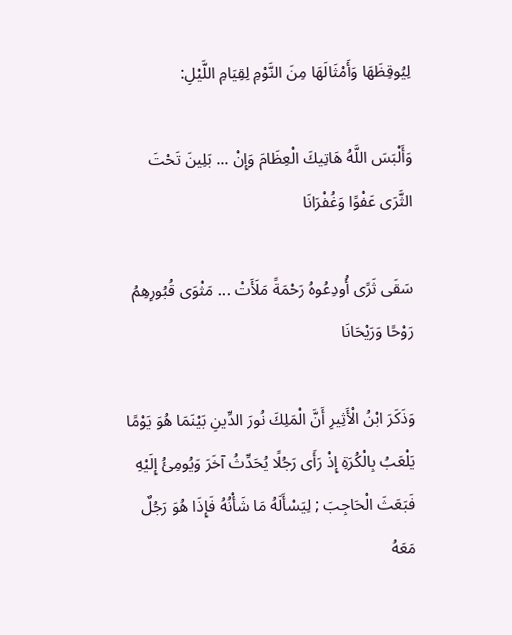لِيُوقِظَهَا وَأَمْثَالَهَا مِنَ النَّوْمِ لِقِيَامِ اللَّيْلِ:

وَأَلْبَسَ اللَّهُ هَاتِيكَ الْعِظَامَ وَإِنْ ... بَلِينَ تَحْتَ الثَّرَى عَفْوًا وَغُفْرَانَا

سَقَى ثَرًى أُودِعُوهُ رَحْمَةً مَلَأَتْ ... مَثْوَى قُبُورِهِمُ رَوْحًا وَرَيْحَانَا

وَذَكَرَ ابْنُ الْأَثِيرِ أَنَّ الْمَلِكَ نُورَ الدِّينِ بَيْنَمَا هُوَ يَوْمًا يَلْعَبُ بِالْكُرَةِ إِذْ رَأَى رَجُلًا يُحَدِّثُ آخَرَ وَيُومِئُ إِلَيْهِ فَبَعَثَ الْحَاجِبَ ; لِيَسْأَلَهُ مَا شَأْنُهُ فَإِذَا هُوَ رَجُلٌ مَعَهُ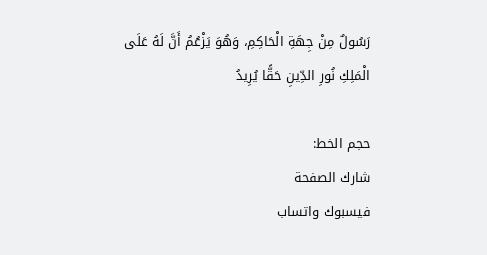رَسُولٌ مِنْ جِهَةِ الْحَاكِمِ، وَهُوَ يَزْعُمُ أَنَّ لَهُ عَلَى الْمَلِكِ نُورِ الدِّينِ حَقًّا يُرِيدُ

حجم الخط:
شارك الصفحة
فيسبوك واتساب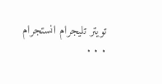تويتر تليجرام انستجرام
. . .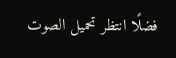فضلًا انتظر تحميل الصوت